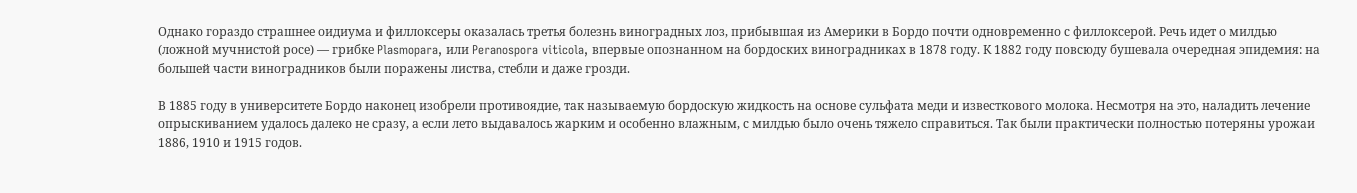Однако гораздо страшнее оидиума и филлоксеры оказалась третья болезнь виноградных лоз, прибывшая из Америки в Бордо почти одновременно с филлоксерой. Речь идет о милдью (ложной мучнистой росе) — грибке Plasmopara, или Peranospora viticola, впервые опознанном на бордоских виноградниках в 1878 году. К 1882 году повсюду бушевала очередная эпидемия: на большей части виноградников были поражены листва, стебли и даже грозди.

В 1885 году в университете Бордо наконец изобрели противоядие, так называемую бордоскую жидкость на основе сульфата меди и известкового молока. Несмотря на это, наладить лечение опрыскиванием удалось далеко не сразу, а если лето выдавалось жарким и особенно влажным, с милдью было очень тяжело справиться. Так были практически полностью потеряны урожаи 1886, 1910 и 1915 годов.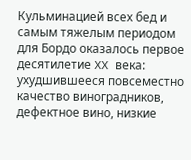Кульминацией всех бед и самым тяжелым периодом для Бордо оказалось первое десятилетие XX века: ухудшившееся повсеместно качество виноградников, дефектное вино, низкие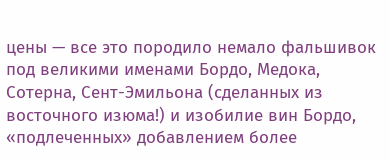цены — все это породило немало фальшивок под великими именами Бордо, Медока, Сотерна, Сент-Эмильона (сделанных из восточного изюма!) и изобилие вин Бордо, «подлеченных» добавлением более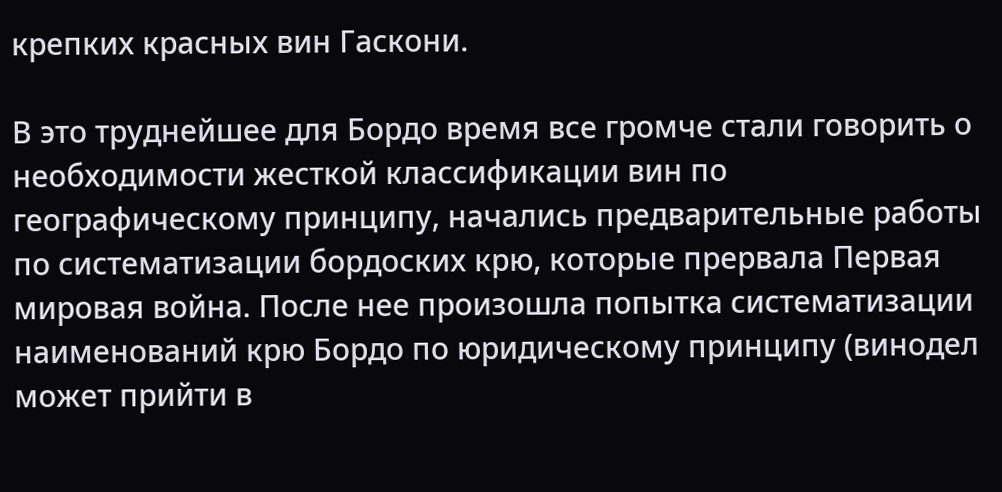крепких красных вин Гаскони.

В это труднейшее для Бордо время все громче стали говорить о необходимости жесткой классификации вин по географическому принципу, начались предварительные работы по систематизации бордоских крю, которые прервала Первая мировая война. После нее произошла попытка систематизации наименований крю Бордо по юридическому принципу (винодел может прийти в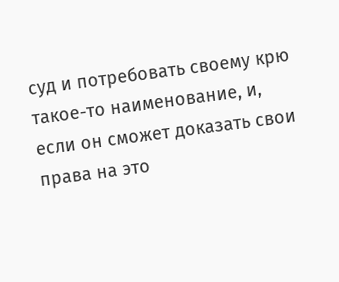суд и потребовать своему крю такое-то наименование, и, если он сможет доказать свои права на это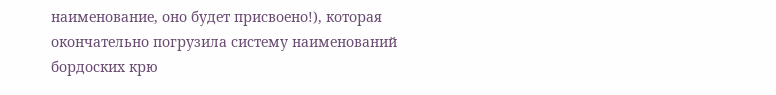наименование, оно будет присвоено!), которая окончательно погрузила систему наименований бордоских крю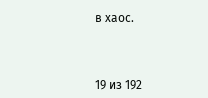в хаос.



19 из 192